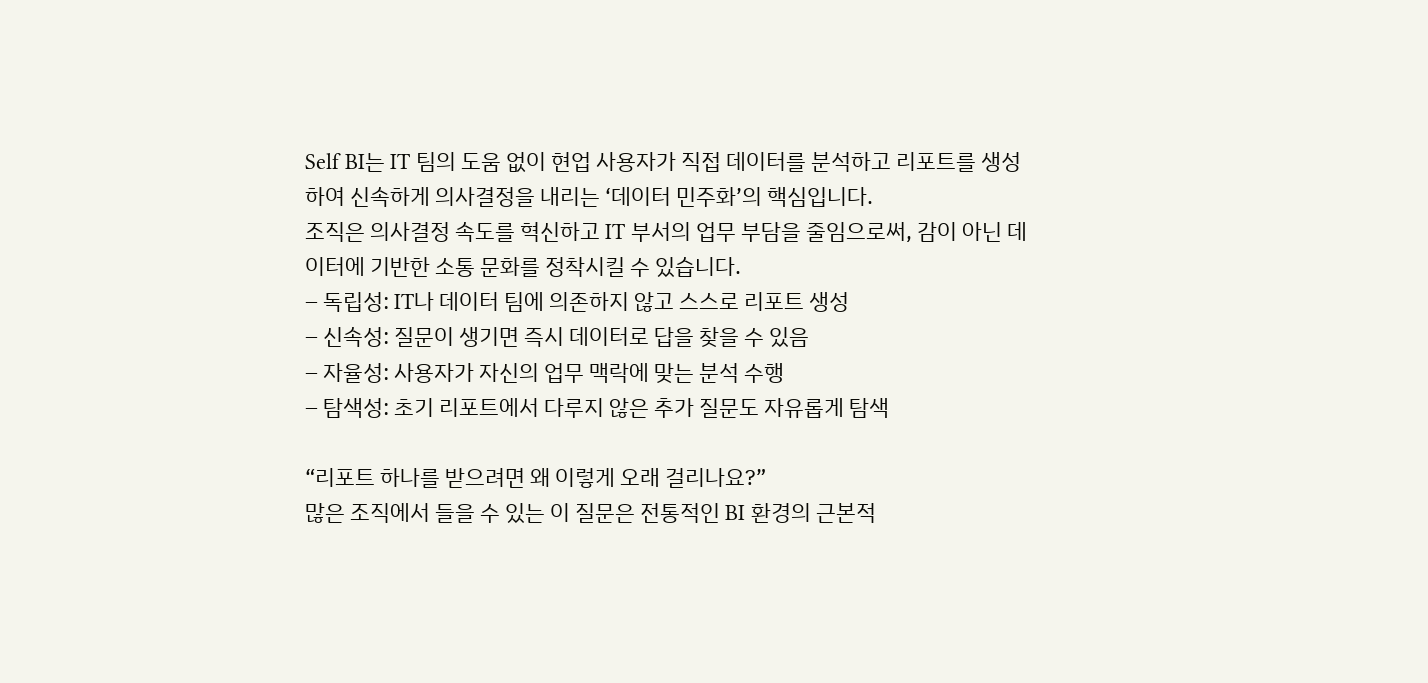Self BI는 IT 팀의 도움 없이 현업 사용자가 직접 데이터를 분석하고 리포트를 생성하여 신속하게 의사결정을 내리는 ‘데이터 민주화’의 핵심입니다.
조직은 의사결정 속도를 혁신하고 IT 부서의 업무 부담을 줄임으로써, 감이 아닌 데이터에 기반한 소통 문화를 정착시킬 수 있습니다.
– 독립성: IT나 데이터 팀에 의존하지 않고 스스로 리포트 생성
– 신속성: 질문이 생기면 즉시 데이터로 답을 찾을 수 있음
– 자율성: 사용자가 자신의 업무 맥락에 맞는 분석 수행
– 탐색성: 초기 리포트에서 다루지 않은 추가 질문도 자유롭게 탐색

“리포트 하나를 받으려면 왜 이렇게 오래 걸리나요?”
많은 조직에서 들을 수 있는 이 질문은 전통적인 BI 환경의 근본적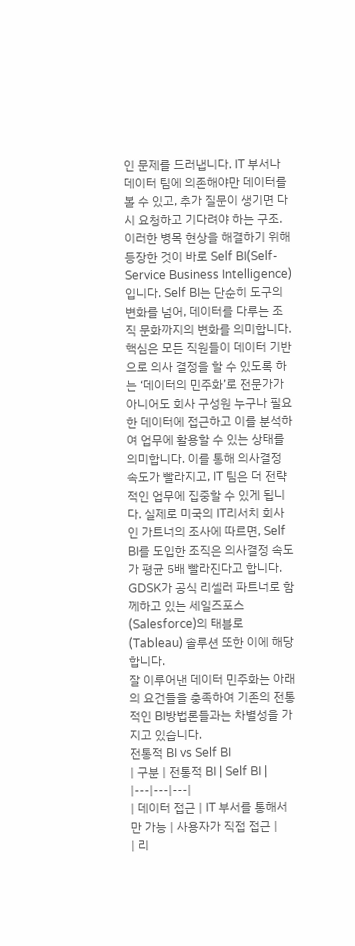인 문제를 드러냅니다. IT 부서나 데이터 팀에 의존해야만 데이터를 볼 수 있고, 추가 질문이 생기면 다시 요청하고 기다려야 하는 구조. 이러한 병목 현상을 해결하기 위해 등장한 것이 바로 Self BI(Self-Service Business Intelligence)입니다. Self BI는 단순히 도구의 변화를 넘어, 데이터를 다루는 조직 문화까지의 변화를 의미합니다.
핵심은 모든 직원들이 데이터 기반으로 의사 결정을 할 수 있도록 하는 ‘데이터의 민주화’로 전문가가 아니어도 회사 구성원 누구나 필요한 데이터에 접근하고 이를 분석하여 업무에 활용할 수 있는 상태를 의미합니다. 이를 통해 의사결정 속도가 빨라지고, IT 팀은 더 전략적인 업무에 집중할 수 있게 됩니다. 실제로 미국의 IT리서치 회사인 가트너의 조사에 따르면, Self BI를 도입한 조직은 의사결정 속도가 평균 5배 빨라진다고 합니다. GDSK가 공식 리셀러 파트너로 함께하고 있는 세일즈포스(Salesforce)의 태블로(Tableau) 솔루션 또한 이에 해당합니다.
잘 이루어낸 데이터 민주화는 아래의 요건들을 충족하여 기존의 전통적인 BI방법론들과는 차별성을 가지고 있습니다.
전통적 BI vs Self BI
| 구분 | 전통적 BI | Self BI |
|---|---|---|
| 데이터 접근 | IT 부서를 통해서만 가능 | 사용자가 직접 접근 |
| 리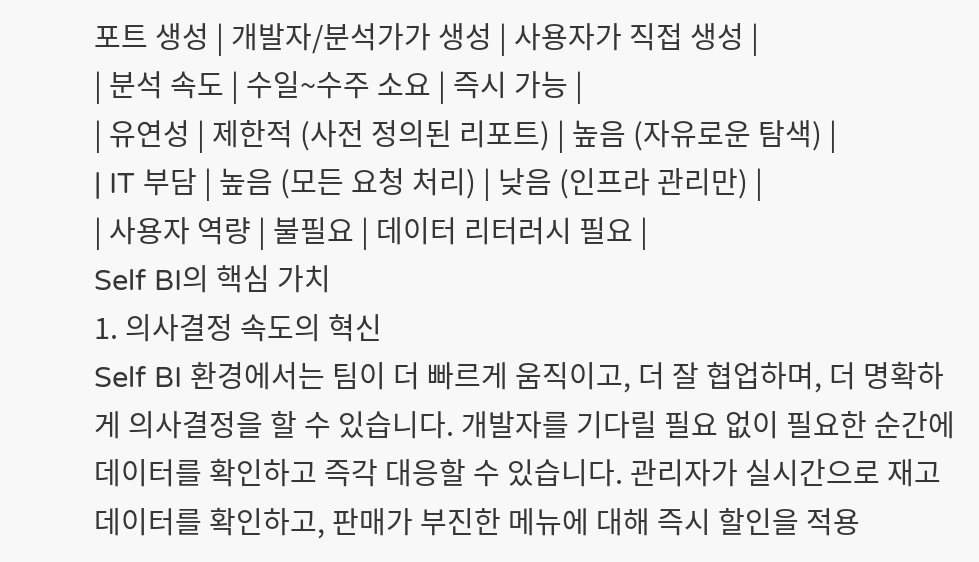포트 생성 | 개발자/분석가가 생성 | 사용자가 직접 생성 |
| 분석 속도 | 수일~수주 소요 | 즉시 가능 |
| 유연성 | 제한적 (사전 정의된 리포트) | 높음 (자유로운 탐색) |
| IT 부담 | 높음 (모든 요청 처리) | 낮음 (인프라 관리만) |
| 사용자 역량 | 불필요 | 데이터 리터러시 필요 |
Self BI의 핵심 가치
1. 의사결정 속도의 혁신
Self BI 환경에서는 팀이 더 빠르게 움직이고, 더 잘 협업하며, 더 명확하게 의사결정을 할 수 있습니다. 개발자를 기다릴 필요 없이 필요한 순간에 데이터를 확인하고 즉각 대응할 수 있습니다. 관리자가 실시간으로 재고 데이터를 확인하고, 판매가 부진한 메뉴에 대해 즉시 할인을 적용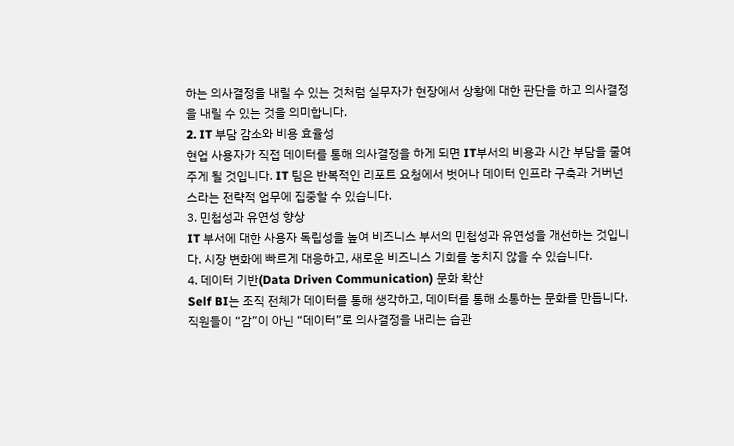하는 의사결정을 내릴 수 있는 것처럼 실무자가 현장에서 상황에 대한 판단을 하고 의사결정을 내릴 수 있는 것을 의미합니다.
2. IT 부담 감소와 비용 효율성
현업 사용자가 직접 데이터를 통해 의사결정을 하게 되면 IT부서의 비용과 시간 부담을 줄여주게 될 것입니다. IT 팀은 반복적인 리포트 요청에서 벗어나 데이터 인프라 구축과 거버넌스라는 전략적 업무에 집중할 수 있습니다.
3. 민첩성과 유연성 향상
IT 부서에 대한 사용자 독립성을 높여 비즈니스 부서의 민첩성과 유연성을 개선하는 것입니다. 시장 변화에 빠르게 대응하고, 새로운 비즈니스 기회를 놓치지 않을 수 있습니다.
4. 데이터 기반(Data Driven Communication) 문화 확산
Self BI는 조직 전체가 데이터를 통해 생각하고, 데이터를 통해 소통하는 문화를 만듭니다. 직원들이 “감”이 아닌 “데이터”로 의사결정을 내리는 습관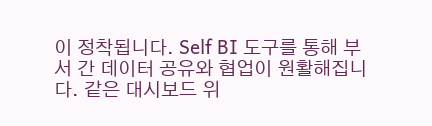이 정착됩니다. Self BI 도구를 통해 부서 간 데이터 공유와 협업이 원활해집니다. 같은 대시보드 위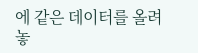에 같은 데이터를 올려놓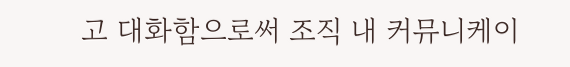고 대화함으로써 조직 내 커뮤니케이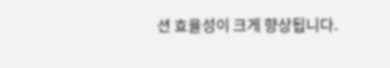션 효율성이 크게 향상됩니다.